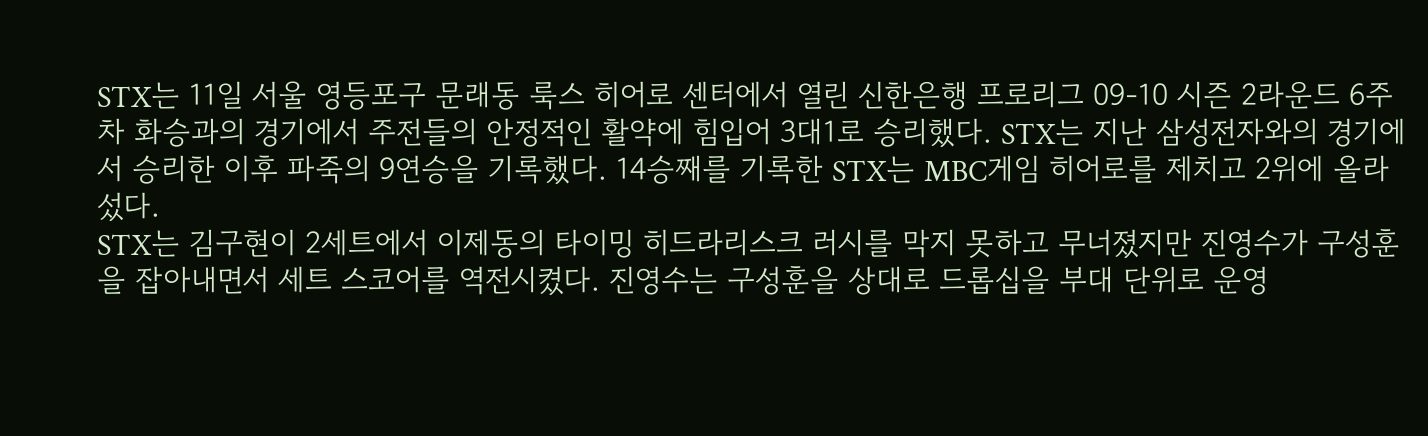STX는 11일 서울 영등포구 문래동 룩스 히어로 센터에서 열린 신한은행 프로리그 09-10 시즌 2라운드 6주차 화승과의 경기에서 주전들의 안정적인 활약에 힘입어 3대1로 승리했다. STX는 지난 삼성전자와의 경기에서 승리한 이후 파죽의 9연승을 기록했다. 14승째를 기록한 STX는 MBC게임 히어로를 제치고 2위에 올라섰다.
STX는 김구현이 2세트에서 이제동의 타이밍 히드라리스크 러시를 막지 못하고 무너졌지만 진영수가 구성훈을 잡아내면서 세트 스코어를 역전시켰다. 진영수는 구성훈을 상대로 드롭십을 부대 단위로 운영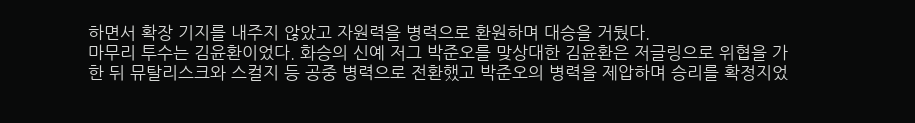하면서 확장 기지를 내주지 않았고 자원력을 병력으로 환원하며 대승을 거뒀다.
마무리 투수는 김윤환이었다. 화승의 신예 저그 박준오를 맞상대한 김윤환은 저글링으로 위협을 가한 뒤 뮤탈리스크와 스컬지 등 공중 병력으로 전환했고 박준오의 병력을 제압하며 승리를 확정지었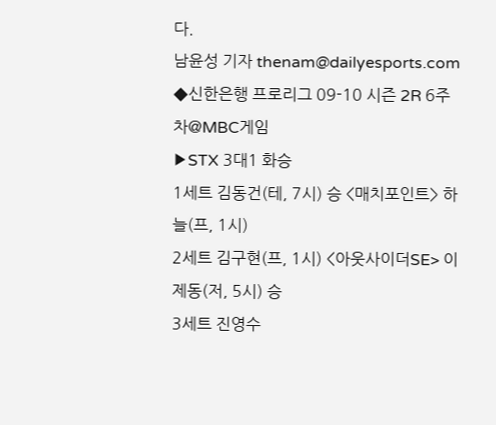다.
남윤성 기자 thenam@dailyesports.com
◆신한은행 프로리그 09-10 시즌 2R 6주차@MBC게임
▶STX 3대1 화승
1세트 김동건(테, 7시) 승 <매치포인트> 하늘(프, 1시)
2세트 김구현(프, 1시) <아웃사이더SE> 이제동(저, 5시) 승
3세트 진영수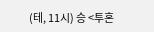(테, 11시) 승 <투혼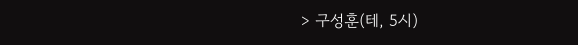> 구성훈(테, 5시)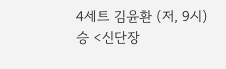4세트 김윤환 (저, 9시) 승 <신단장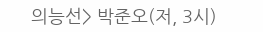의능선> 박준오(저, 3시)